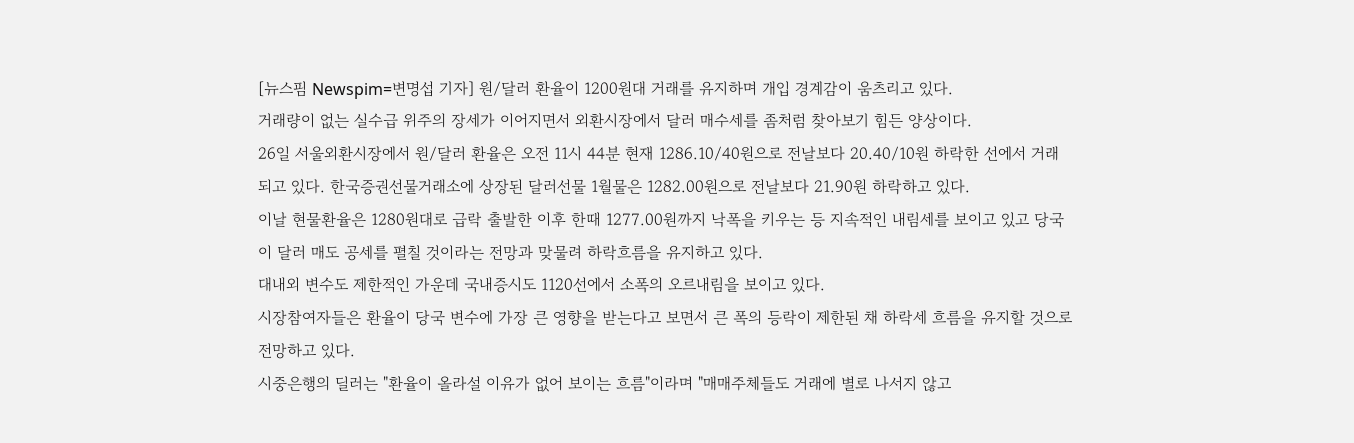[뉴스핌 Newspim=변명섭 기자] 원/달러 환율이 1200원대 거래를 유지하며 개입 경계감이 움츠리고 있다.
거래량이 없는 실수급 위주의 장세가 이어지면서 외환시장에서 달러 매수세를 좀처럼 찾아보기 힘든 양상이다.
26일 서울외환시장에서 원/달러 환율은 오전 11시 44분 현재 1286.10/40원으로 전날보다 20.40/10원 하락한 선에서 거래되고 있다. 한국증권선물거래소에 상장된 달러선물 1월물은 1282.00원으로 전날보다 21.90원 하락하고 있다.
이날 현물환율은 1280원대로 급락 출발한 이후 한때 1277.00원까지 낙폭을 키우는 등 지속적인 내림세를 보이고 있고 당국이 달러 매도 공세를 펼칠 것이라는 전망과 맞물려 하락흐름을 유지하고 있다.
대내외 변수도 제한적인 가운데 국내증시도 1120선에서 소폭의 오르내림을 보이고 있다.
시장참여자들은 환율이 당국 변수에 가장 큰 영향을 받는다고 보면서 큰 폭의 등락이 제한된 채 하락세 흐름을 유지할 것으로 전망하고 있다.
시중은행의 딜러는 "환율이 올라설 이유가 없어 보이는 흐름"이라며 "매매주체들도 거래에 별로 나서지 않고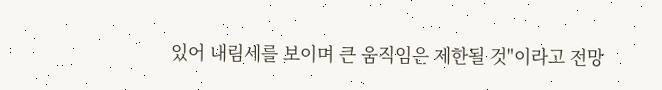있어 내림세를 보이며 큰 움직임은 제한될 것"이라고 전망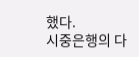했다.
시중은행의 다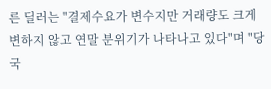른 딜러는 "결제수요가 변수지만 거래량도 크게 변하지 않고 연말 분위기가 나타나고 있다"며 "당국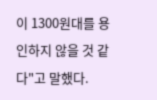이 1300원대를 용인하지 않을 것 같다"고 말했다.